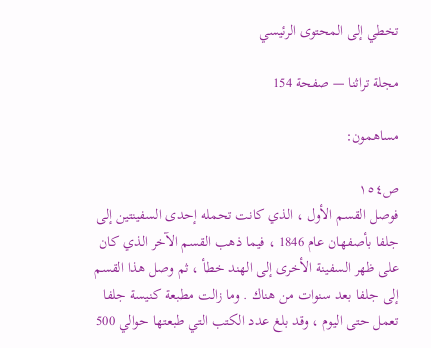تخطي إلى المحتوى الرئيسي

مجلة تراثنا — صفحة 154

مساهمون:

ص١٥٤
فوصل القسم الأول ، الذي كانت تحمله إحدى السفينتين إلى جلفا بأصفهان عام 1846 ، فيما ذهب القسم الآخر الذي كان على ظهر السفينة الأخرى إلى الهند خطأ ، ثم وصل هذا القسم إلى جلفا بعد سنوات من هناك . وما زالت مطبعة كنيسة جلفا تعمل حتى اليوم ، وقد بلغ عدد الكتب التي طبعتها حوالي 500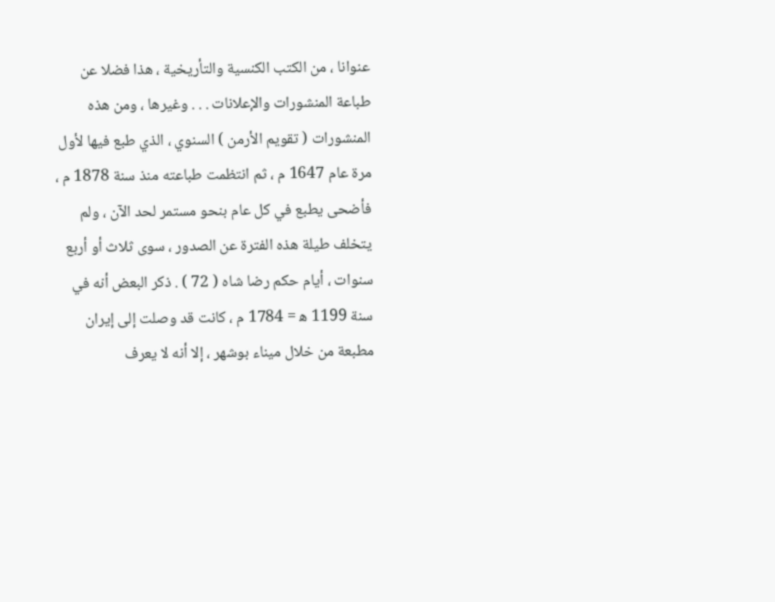عنوانا ، من الكتب الكنسية والتأريخية ، هذا فضلا عن طباعة المنشورات والإعلانات . . . وغيرها ، ومن هذه المنشورات ( تقويم الأرمن ) السنوي ، الذي طبع فيها لأول مرة عام 1647 م ، ثم انتظمت طباعته منذ سنة 1878 م ، فأضحى يطبع في كل عام بنحو مستمر لحد الآن ، ولم يتخلف طيلة هذه الفترة عن الصدور ، سوى ثلاث أو أربع سنوات ، أيام حكم رضا شاه ( 72 ) . ذكر البعض أنه في سنة 1199 ه‍ = 1784 م ، كانت قد وصلت إلى إيران مطبعة من خلال ميناء بوشهر ، إلا أنه لا يعرف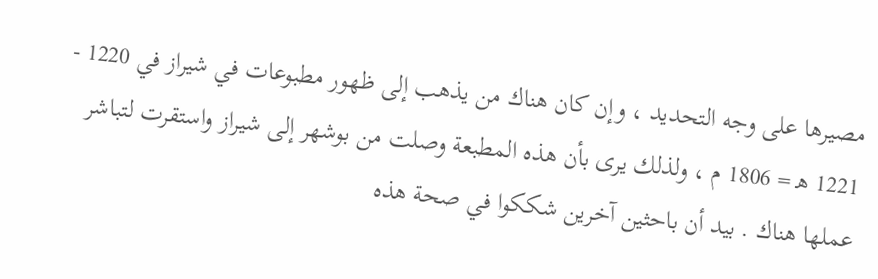مصيرها على وجه التحديد ، وإن كان هناك من يذهب إلى ظهور مطبوعات في شيراز في 1220 - 1221 ه‍ = 1806 م ، ولذلك يرى بأن هذه المطبعة وصلت من بوشهر إلى شيراز واستقرت لتباشر عملها هناك . بيد أن باحثين آخرين شككوا في صحة هذه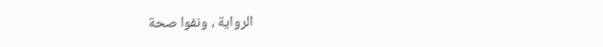الرواية ، ونفوا صحة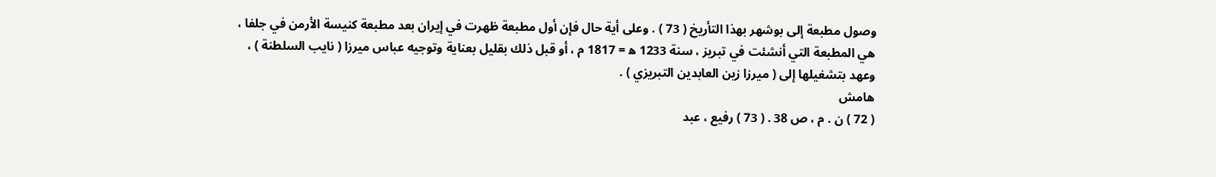وصول مطبعة إلى بوشهر بهذا التأريخ ( 73 ) . وعلى أية حال فإن أول مطبعة ظهرت في إيران بعد مطبعة كنيسة الأرمن في جلفا ، هي المطبعة التي أنشئت في تبريز ، سنة 1233 ه‍ = 1817 م ، أو قبل ذلك بقليل بعناية وتوجيه عباس ميرزا ( نايب السلطنة ) ، وعهد بتشغيلها إلى ( ميرزا زين العابدين التبريزي ) .
هامش
( 72 ) ن . م ، ص 38 . ( 73 ) رفيع ، عبد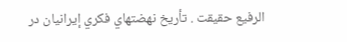الرفيع حقيقت . تأريخ نهضتهاي فكري إيرانيان در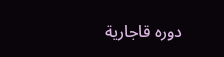دوره قاجارية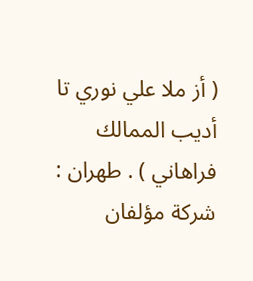( أز ملا علي نوري تا أديب الممالك فراهاني ) . طهران : شركة مؤلفان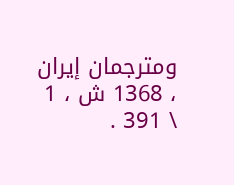ومترجمان إيران ، 1368 ش ، 1 \ 391 .